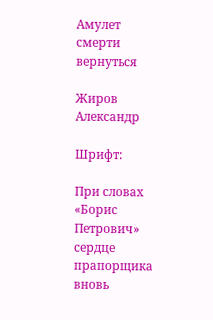Амулет смерти
вернуться

Жиров Александр

Шрифт:

При словах «Борис Петрович» сердце прапорщика вновь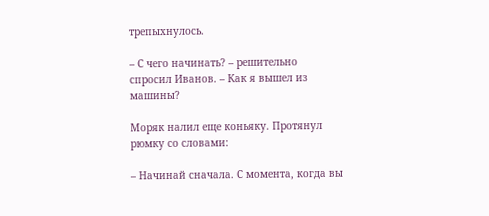трепыхнулось.

– С чего начинать? – решительно спросил Иванов. – Как я вышел из машины?

Моряк налил еще коньяку. Протянул рюмку со словами:

– Начинай сначала. С момента, когда вы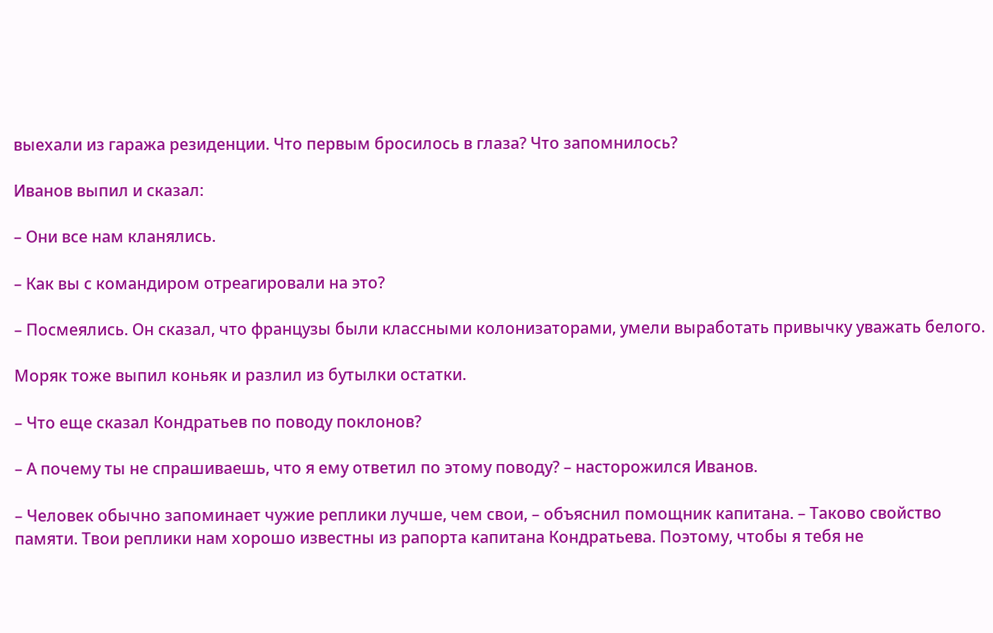выехали из гаража резиденции. Что первым бросилось в глаза? Что запомнилось?

Иванов выпил и сказал:

– Они все нам кланялись.

– Как вы с командиром отреагировали на это?

– Посмеялись. Он сказал, что французы были классными колонизаторами, умели выработать привычку уважать белого.

Моряк тоже выпил коньяк и разлил из бутылки остатки.

– Что еще сказал Кондратьев по поводу поклонов?

– А почему ты не спрашиваешь, что я ему ответил по этому поводу? – насторожился Иванов.

– Человек обычно запоминает чужие реплики лучше, чем свои, – объяснил помощник капитана. – Таково свойство памяти. Твои реплики нам хорошо известны из рапорта капитана Кондратьева. Поэтому, чтобы я тебя не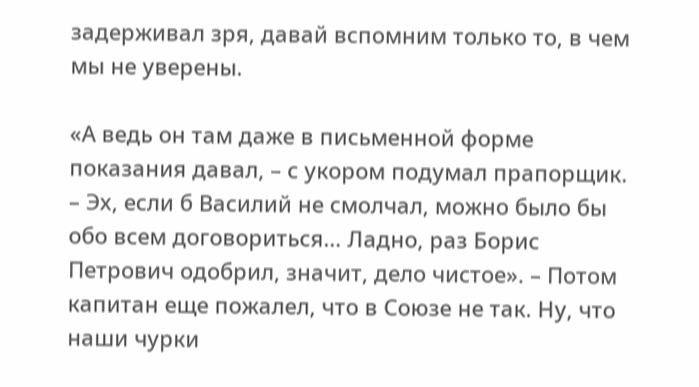задерживал зря, давай вспомним только то, в чем мы не уверены.

«А ведь он там даже в письменной форме показания давал, – с укором подумал прапорщик. – Эх, если б Василий не смолчал, можно было бы обо всем договориться… Ладно, раз Борис Петрович одобрил, значит, дело чистое». – Потом капитан еще пожалел, что в Союзе не так. Ну, что наши чурки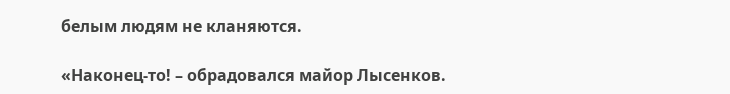белым людям не кланяются.

«Наконец-то! – обрадовался майор Лысенков.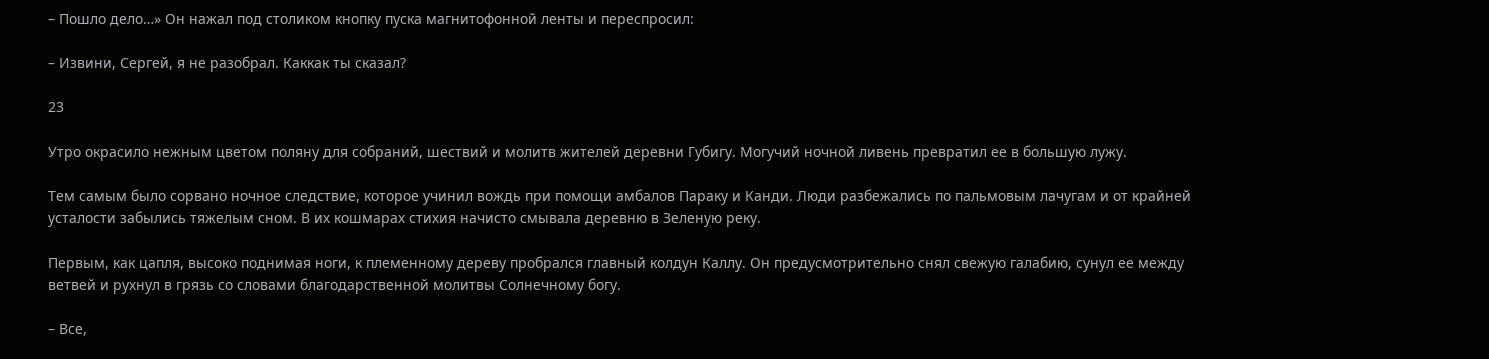– Пошло дело…» Он нажал под столиком кнопку пуска магнитофонной ленты и переспросил:

– Извини, Сергей, я не разобрал. Каккак ты сказал?

23

Утро окрасило нежным цветом поляну для собраний, шествий и молитв жителей деревни Губигу. Могучий ночной ливень превратил ее в большую лужу.

Тем самым было сорвано ночное следствие, которое учинил вождь при помощи амбалов Параку и Канди. Люди разбежались по пальмовым лачугам и от крайней усталости забылись тяжелым сном. В их кошмарах стихия начисто смывала деревню в Зеленую реку.

Первым, как цапля, высоко поднимая ноги, к племенному дереву пробрался главный колдун Каллу. Он предусмотрительно снял свежую галабию, сунул ее между ветвей и рухнул в грязь со словами благодарственной молитвы Солнечному богу.

– Все,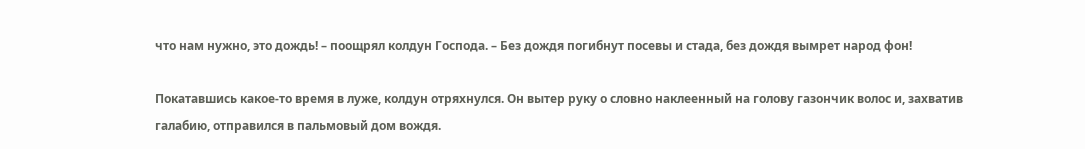что нам нужно, это дождь! – поощрял колдун Господа. – Без дождя погибнут посевы и стада, без дождя вымрет народ фон!

Покатавшись какое-то время в луже, колдун отряхнулся. Он вытер руку о словно наклеенный на голову газончик волос и, захватив галабию, отправился в пальмовый дом вождя.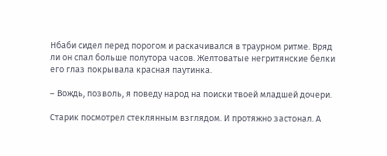Нбаби сидел перед порогом и раскачивался в траурном ритме. Вряд ли он спал больше полутора часов. Желтоватые негритянские белки его глаз покрывала красная паутинка.

– Вождь, позволь, я поведу народ на поиски твоей младшей дочери.

Старик посмотрел стеклянным взглядом. И протяжно застонал. А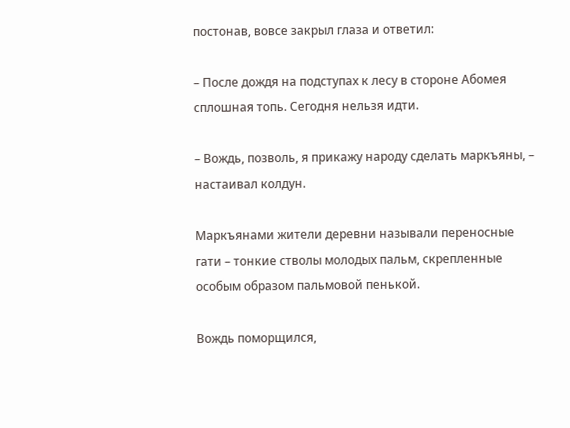постонав, вовсе закрыл глаза и ответил:

– После дождя на подступах к лесу в стороне Абомея сплошная топь. Сегодня нельзя идти.

– Вождь, позволь, я прикажу народу сделать маркъяны, – настаивал колдун.

Маркъянами жители деревни называли переносные гати – тонкие стволы молодых пальм, скрепленные особым образом пальмовой пенькой.

Вождь поморщился,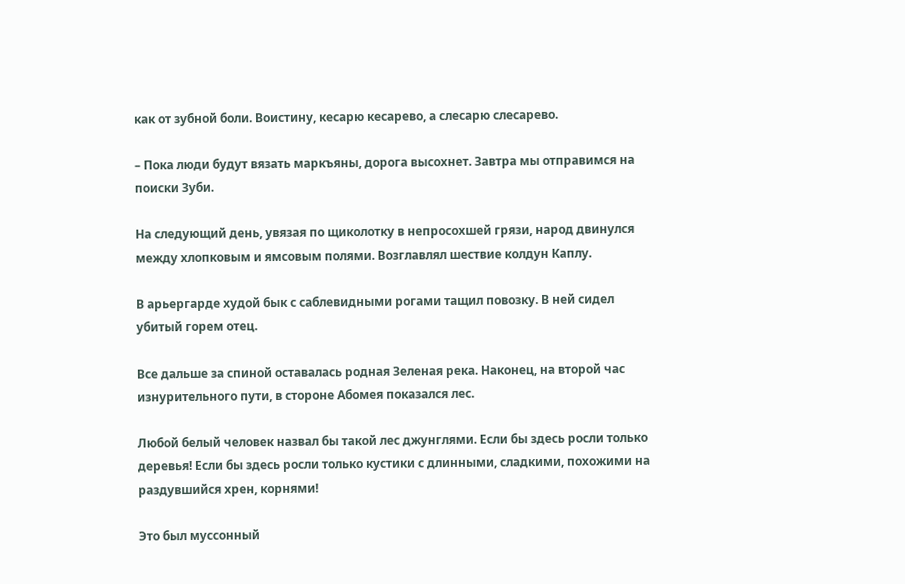как от зубной боли. Воистину, кесарю кесарево, а слесарю слесарево.

– Пока люди будут вязать маркъяны, дорога высохнет. Завтра мы отправимся на поиски Зуби.

На следующий день, увязая по щиколотку в непросохшей грязи, народ двинулся между хлопковым и ямсовым полями. Возглавлял шествие колдун Каплу.

В арьергарде худой бык с саблевидными рогами тащил повозку. В ней сидел убитый горем отец.

Все дальше за спиной оставалась родная Зеленая река. Наконец, на второй час изнурительного пути, в стороне Абомея показался лес.

Любой белый человек назвал бы такой лес джунглями. Если бы здесь росли только деревья! Если бы здесь росли только кустики с длинными, сладкими, похожими на раздувшийся хрен, корнями!

Это был муссонный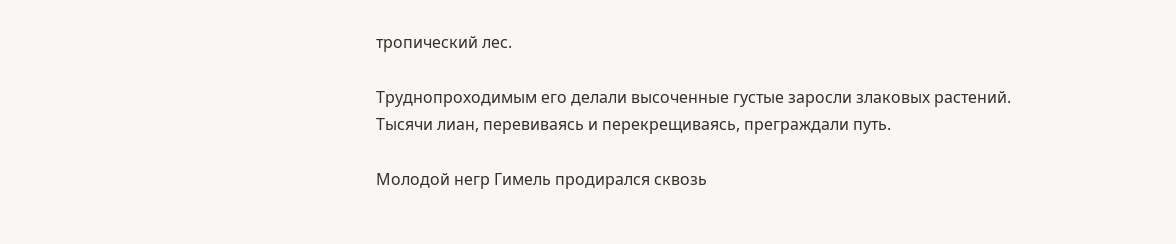тропический лес.

Труднопроходимым его делали высоченные густые заросли злаковых растений. Тысячи лиан, перевиваясь и перекрещиваясь, преграждали путь.

Молодой негр Гимель продирался сквозь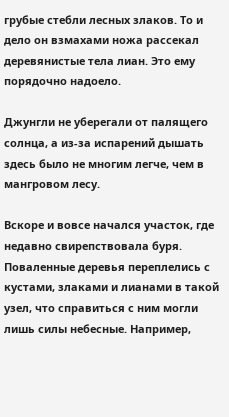грубые стебли лесных злаков. То и дело он взмахами ножа рассекал деревянистые тела лиан. Это ему порядочно надоело.

Джунгли не уберегали от палящего солнца, а из-за испарений дышать здесь было не многим легче, чем в мангровом лесу.

Вскоре и вовсе начался участок, где недавно свирепствовала буря. Поваленные деревья переплелись с кустами, злаками и лианами в такой узел, что справиться с ним могли лишь силы небесные. Например,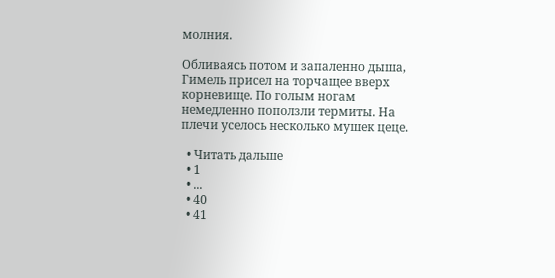молния.

Обливаясь потом и запаленно дыша, Гимель присел на торчащее вверх корневище. По голым ногам немедленно поползли термиты. На плечи уселось несколько мушек цеце.

  • Читать дальше
  • 1
  • ...
  • 40
  • 41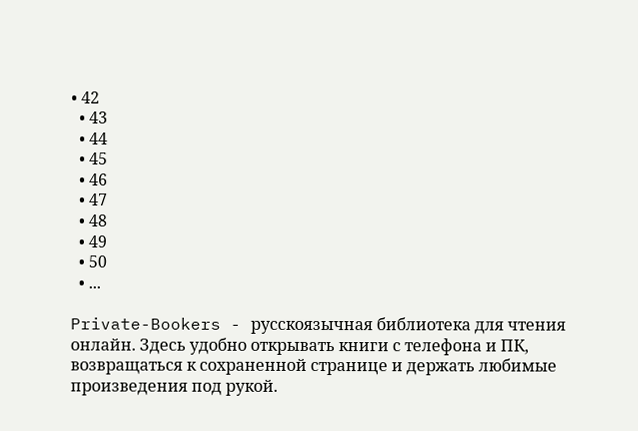• 42
  • 43
  • 44
  • 45
  • 46
  • 47
  • 48
  • 49
  • 50
  • ...

Private-Bookers - русскоязычная библиотека для чтения онлайн. Здесь удобно открывать книги с телефона и ПК, возвращаться к сохраненной странице и держать любимые произведения под рукой.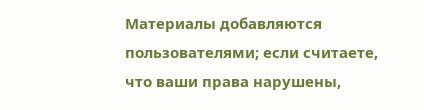Материалы добавляются пользователями; если считаете, что ваши права нарушены,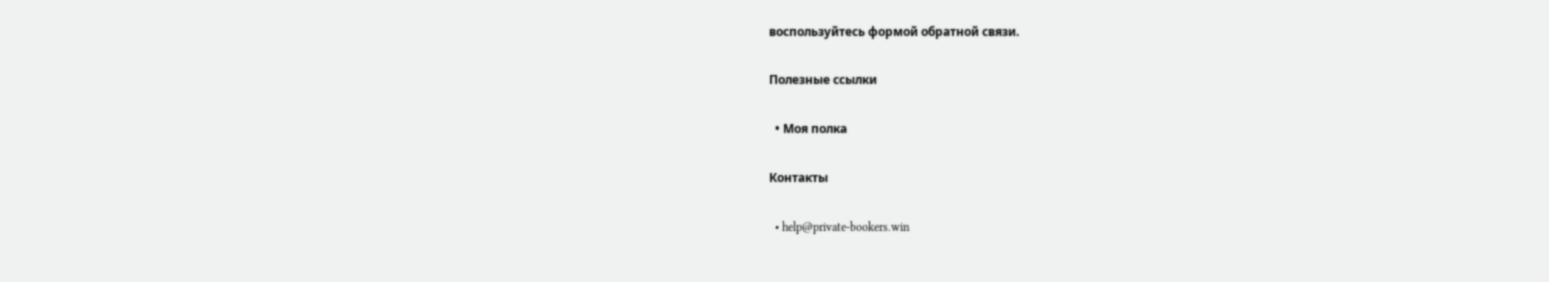воспользуйтесь формой обратной связи.

Полезные ссылки

  • Моя полка

Контакты

  • help@private-bookers.win